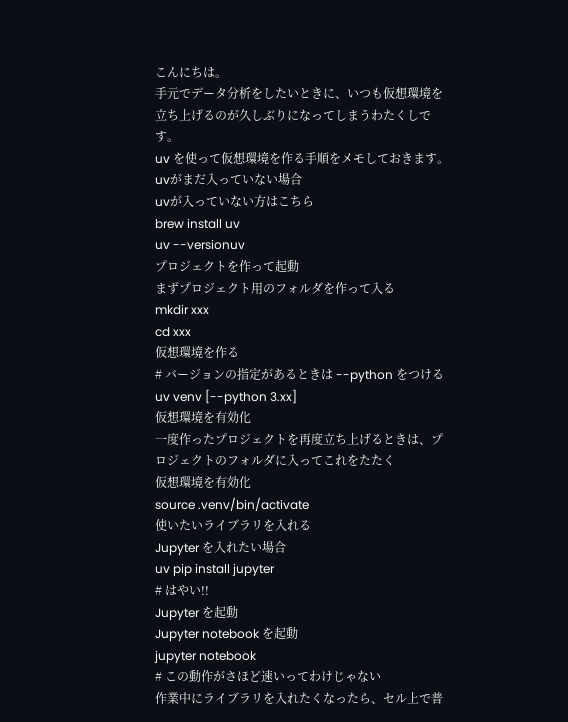こんにちは。
手元でデータ分析をしたいときに、いつも仮想環境を立ち上げるのが久しぶりになってしまうわたくしです。
uv を使って仮想環境を作る手順をメモしておきます。
uvがまだ入っていない場合
uvが入っていない方はこちら
brew install uv
uv --versionuv
プロジェクトを作って起動
まずプロジェクト用のフォルダを作って入る
mkdir xxx
cd xxx
仮想環境を作る
# バージョンの指定があるときは --python をつける
uv venv [--python 3.xx]
仮想環境を有効化
一度作ったプロジェクトを再度立ち上げるときは、プロジェクトのフォルダに入ってこれをたたく
仮想環境を有効化
source .venv/bin/activate
使いたいライブラリを入れる
Jupyter を入れたい場合
uv pip install jupyter
# はやい!!
Jupyter を起動
Jupyter notebook を起動
jupyter notebook
# この動作がさほど速いってわけじゃない
作業中にライブラリを入れたくなったら、セル上で普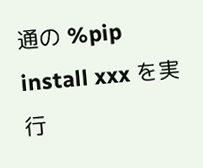通の %pip install xxx を実行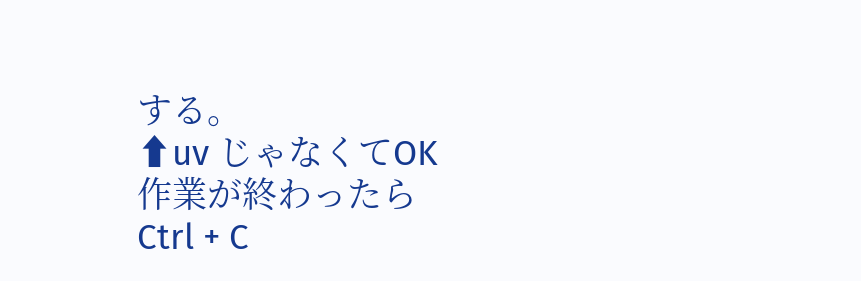する。
⬆uv じゃなくてOK
作業が終わったら
Ctrl + C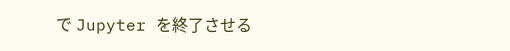で Jupyter を終了させる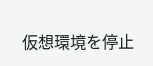仮想環境を停止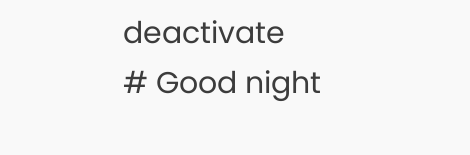deactivate
# Good night